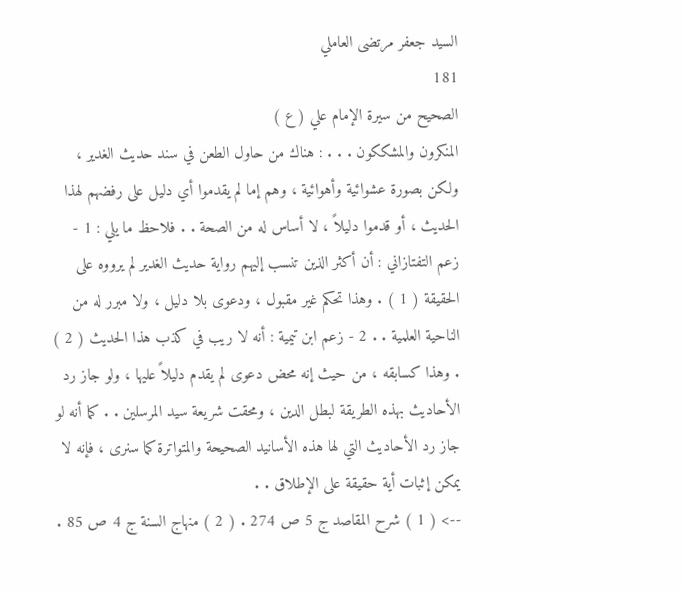السيد جعفر مرتضى العاملي
181
الصحيح من سيرة الإمام علي ( ع )
المنكرون والمشككون . . . : هناك من حاول الطعن في سند حديث الغدير ، ولكن بصورة عشوائية وأهوائية ، وهم إما لم يقدموا أي دليل على رفضهم لهذا الحديث ، أو قدموا دليلاً ، لا أساس له من الصحة . . فلاحظ ما يلي : 1 - زعم التفتازاني : أن أكثر الذين تنسب إليهم رواية حديث الغدير لم يرووه على الحقيقة ( 1 ) . وهذا تحكم غير مقبول ، ودعوى بلا دليل ، ولا مبرر له من الناحية العلمية . . 2 - زعم ابن تيمية : أنه لا ريب في كذب هذا الحديث ( 2 ) . وهذا كسابقه ، من حيث إنه محض دعوى لم يقدم دليلاً عليها ، ولو جاز رد الأحاديث بهذه الطريقة لبطل الدين ، ومحقت شريعة سيد المرسلين . . كما أنه لو جاز رد الأحاديث التي لها هذه الأسانيد الصحيحة والمتواترة كما سنرى ، فإنه لا يمكن إثبات أية حقيقة على الإطلاق . .
--> ( 1 ) شرح المقاصد ج 5 ص 274 . ( 2 ) منهاج السنة ج 4 ص 85 .